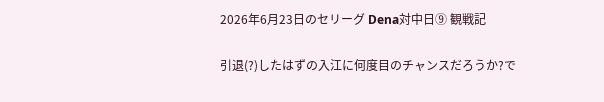2026年6月23日のセリーグ Dena対中日⑨ 観戦記

引退(?)したはずの入江に何度目のチャンスだろうか?で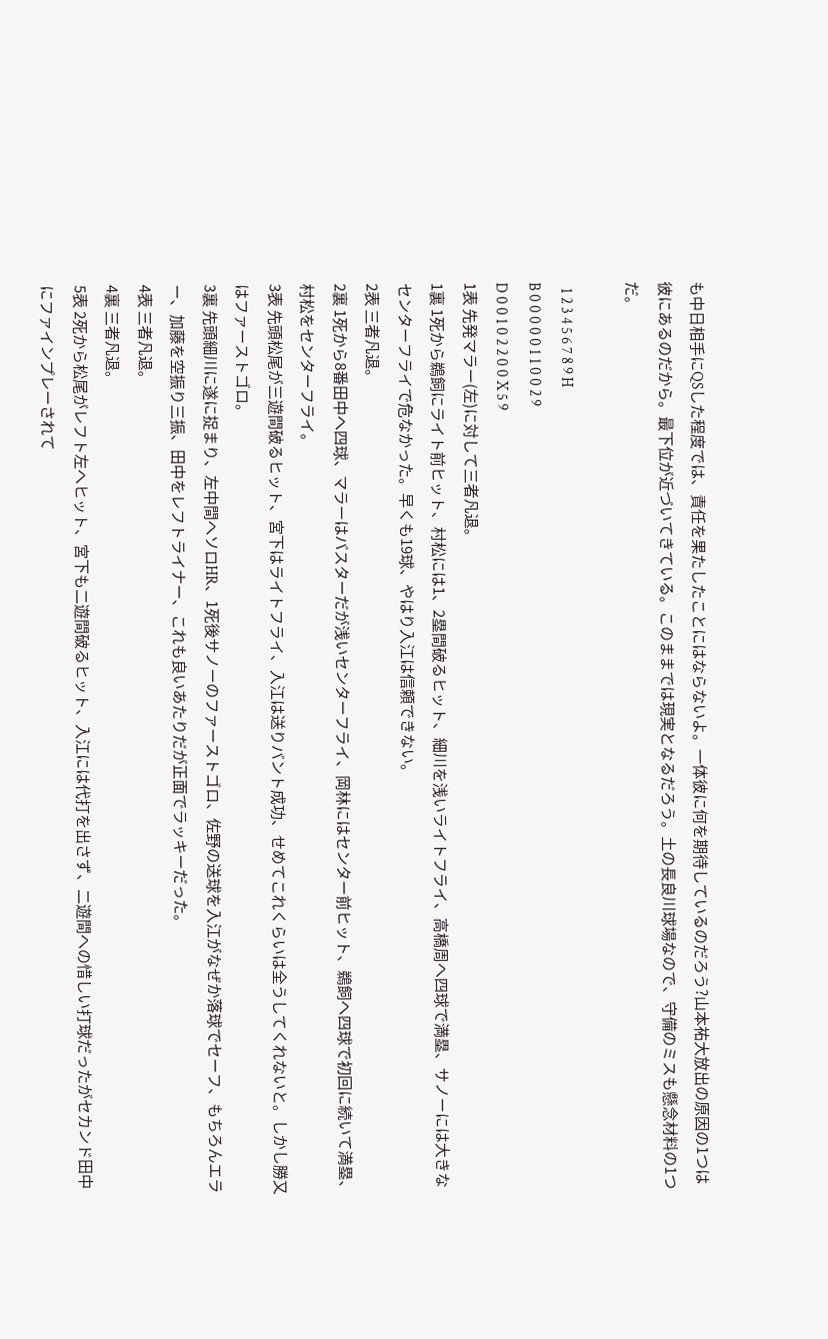も中日相手にQSした程度では、責任を果たしたことにはならないよ。一体彼に何を期待しているのだろう?山本祐大放出の原因の1つは彼にあるのだから。最下位が近づいてきている。このままでは現実となるだろう。土の長良川球場なので、守備のミスも懸念材料の1つだ。

  1 2 3 4 5 6 7 8 9 H
B 0 0 0 0 0 1 1 0 0 2 9
D 0 0 1 0 2 2 0 0 X 5 9
1表 先発マラー(左)に対して三者凡退。
1裏 1死から鵜飼にライト前ヒット、村松には1、2塁間破るヒット、細川を浅いライトフライ、高橋周へ四球で満塁、サノーには大きなセンターフライで危なかった。早くも19球、やはり入江は信頼できない。
2表 三者凡退。
2裏 1死から8番田中へ四球、マラーはバスターだが浅いセンターフライ、岡林にはセンター前ヒット、鵜飼へ四球で初回に続いて満塁、村松をセンターフライ。
3表 先頭松尾が三遊間破るヒット、宮下はライトフライ、入江は送りバント成功、せめてこれくらいは全うしてくれないと。しかし勝又はファーストゴロ。
3裏 先頭細川に遂に捉まり、左中間へソロHR、1死後サノーのファーストゴロ、佐野の送球を入江がなぜか落球でセーフ、もちろんエラー、加藤を空振り三振、田中をレフトライナー、これも良いあたりだが正面でラッキーだった。
4表 三者凡退。
4裏 三者凡退。
5表 2死から松尾がレフト左へヒット、宮下も二遊間破るヒット、入江には代打を出さず、二遊間への惜しい打球だったがセカンド田中にファインプレーされて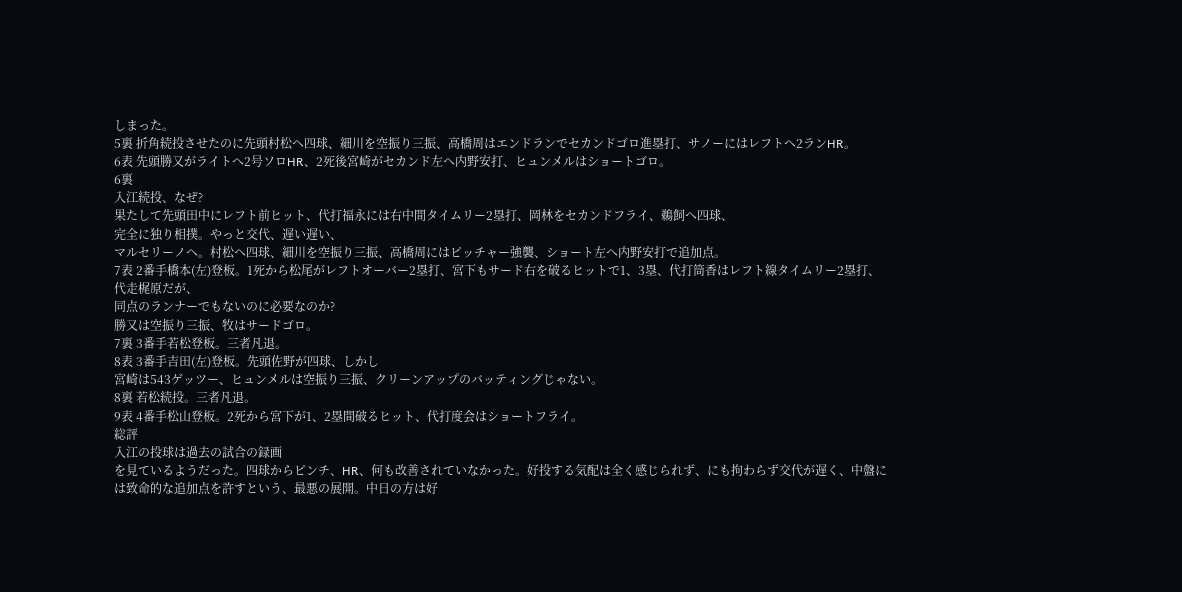しまった。
5裏 折角続投させたのに先頭村松へ四球、細川を空振り三振、高橋周はエンドランでセカンドゴロ進塁打、サノーにはレフトへ2ランHR。
6表 先頭勝又がライトへ2号ソロHR、2死後宮崎がセカンド左へ内野安打、ヒュンメルはショートゴロ。
6裏
入江続投、なぜ?
果たして先頭田中にレフト前ヒット、代打福永には右中間タイムリー2塁打、岡林をセカンドフライ、鵜飼へ四球、
完全に独り相撲。やっと交代、遅い遅い、
マルセリーノへ。村松へ四球、細川を空振り三振、高橋周にはピッチャー強襲、ショート左へ内野安打で追加点。
7表 2番手橋本(左)登板。1死から松尾がレフトオーバー2塁打、宮下もサード右を破るヒットで1、3塁、代打筒香はレフト線タイムリー2塁打、代走梶原だが、
同点のランナーでもないのに必要なのか?
勝又は空振り三振、牧はサードゴロ。
7裏 3番手若松登板。三者凡退。
8表 3番手吉田(左)登板。先頭佐野が四球、しかし
宮崎は543ゲッツー、ヒュンメルは空振り三振、クリーンアップのバッティングじゃない。
8裏 若松続投。三者凡退。
9表 4番手松山登板。2死から宮下が1、2塁間破るヒット、代打度会はショートフライ。
総評
入江の投球は過去の試合の録画
を見ているようだった。四球からピンチ、HR、何も改善されていなかった。好投する気配は全く感じられず、にも拘わらず交代が遅く、中盤には致命的な追加点を許すという、最悪の展開。中日の方は好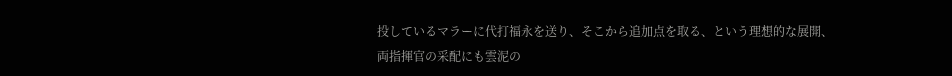投しているマラーに代打福永を送り、そこから追加点を取る、という理想的な展開、
両指揮官の采配にも雲泥の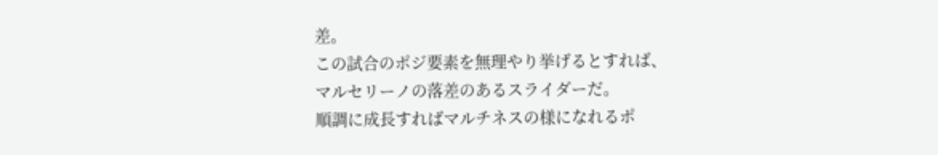差。
この試合のポジ要素を無理やり挙げるとすれば、
マルセリーノの落差のあるスライダーだ。
順調に成長すればマルチネスの様になれるポ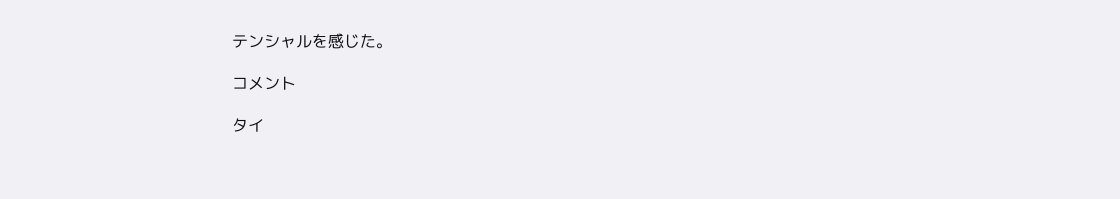テンシャルを感じた。

コメント

タイ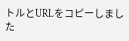トルとURLをコピーしました